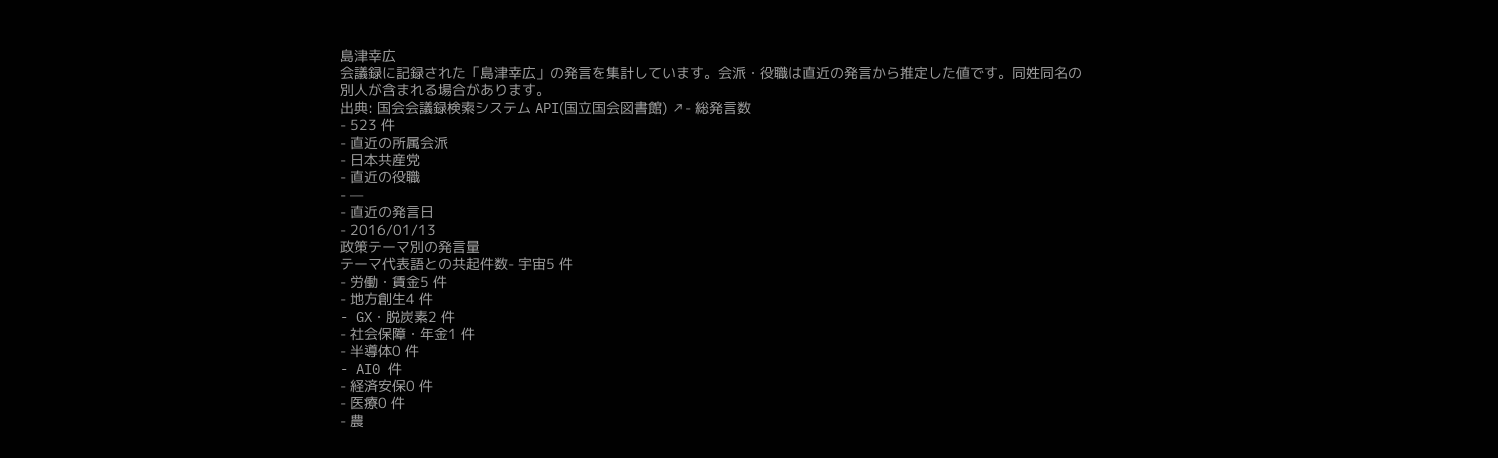島津幸広
会議録に記録された「島津幸広」の発言を集計しています。会派・役職は直近の発言から推定した値です。同姓同名の別人が含まれる場合があります。
出典: 国会会議録検索システム API(国立国会図書館) ↗- 総発言数
- 523 件
- 直近の所属会派
- 日本共産党
- 直近の役職
- —
- 直近の発言日
- 2016/01/13
政策テーマ別の発言量
テーマ代表語との共起件数- 宇宙5 件
- 労働・賃金5 件
- 地方創生4 件
- GX・脱炭素2 件
- 社会保障・年金1 件
- 半導体0 件
- AI0 件
- 経済安保0 件
- 医療0 件
- 農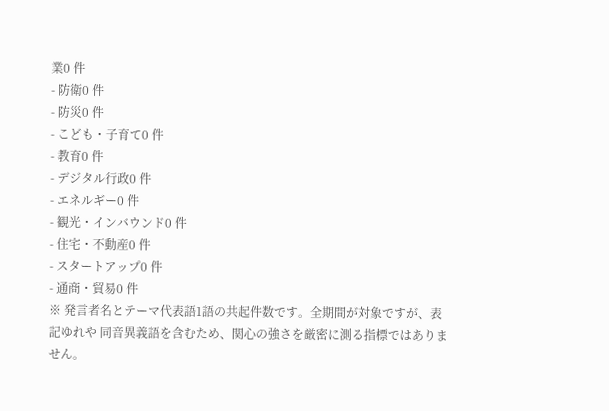業0 件
- 防衛0 件
- 防災0 件
- こども・子育て0 件
- 教育0 件
- デジタル行政0 件
- エネルギー0 件
- 観光・インバウンド0 件
- 住宅・不動産0 件
- スタートアップ0 件
- 通商・貿易0 件
※ 発言者名とテーマ代表語1語の共起件数です。全期間が対象ですが、表記ゆれや 同音異義語を含むため、関心の強さを厳密に測る指標ではありません。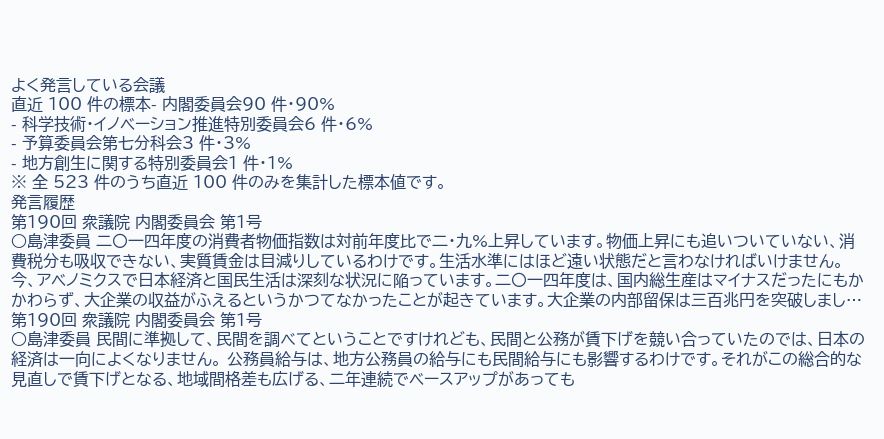よく発言している会議
直近 100 件の標本- 内閣委員会90 件・90%
- 科学技術・イノベーション推進特別委員会6 件・6%
- 予算委員会第七分科会3 件・3%
- 地方創生に関する特別委員会1 件・1%
※ 全 523 件のうち直近 100 件のみを集計した標本値です。
発言履歴
第190回 衆議院 内閣委員会 第1号
○島津委員 二〇一四年度の消費者物価指数は対前年度比で二・九%上昇しています。物価上昇にも追いついていない、消費税分も吸収できない、実質賃金は目減りしているわけです。生活水準にはほど遠い状態だと言わなければいけません。 今、アベノミクスで日本経済と国民生活は深刻な状況に陥っています。二〇一四年度は、国内総生産はマイナスだったにもかかわらず、大企業の収益がふえるというかつてなかったことが起きています。大企業の内部留保は三百兆円を突破しまし…
第190回 衆議院 内閣委員会 第1号
○島津委員 民間に準拠して、民間を調べてということですけれども、民間と公務が賃下げを競い合っていたのでは、日本の経済は一向によくなりません。 公務員給与は、地方公務員の給与にも民間給与にも影響するわけです。それがこの総合的な見直しで賃下げとなる、地域間格差も広げる、二年連続でベースアップがあっても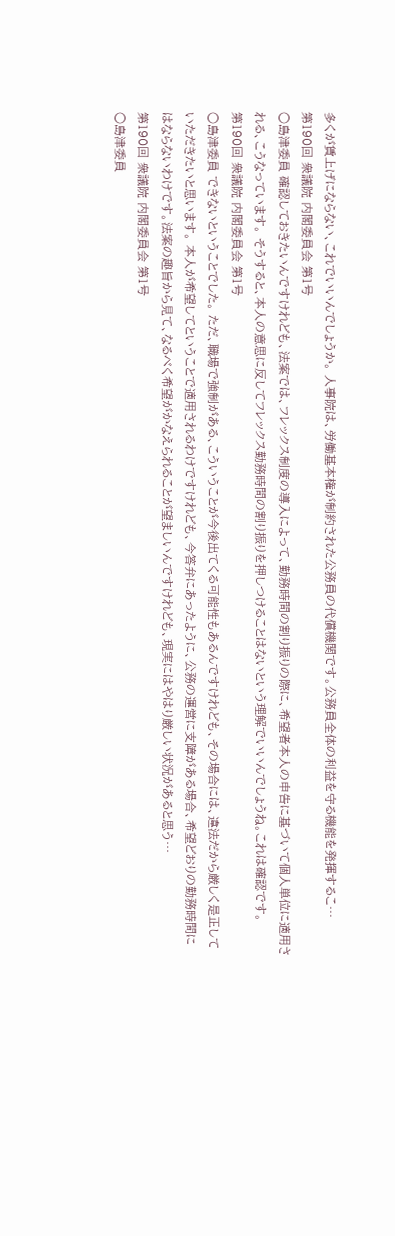多くが賃上げにならない、これでいいんでしょうか。 人事院は、労働基本権が制約された公務員の代償機関です。公務員全体の利益を守る機能を発揮するこ…
第190回 衆議院 内閣委員会 第1号
○島津委員 確認しておきたいんですけれども、法案では、フレックス制度の導入によって、勤務時間の割り振りの際に、希望者本人の申告に基づいて個人単位に適用される、こうなっています。 そうすると、本人の意思に反してフレックス勤務時間の割り振りを押しつけることはないという理解でいいんでしょうね。これは確認です。
第190回 衆議院 内閣委員会 第1号
○島津委員 できないということでした。 ただ、職場で強制がある、こういうことが今後出てくる可能性もあるんですけれども、その場合には、違法だから厳しく是正していただきたいと思います。 本人が希望してということで適用されるわけですけれども、今答弁にあったように、公務の運営に支障がある場合、希望どおりの勤務時間にはならないわけです。法案の趣旨から見て、なるべく希望がかなえられることが望ましいんですけれども、現実にはやはり厳しい状況があると思う…
第190回 衆議院 内閣委員会 第1号
○島津委員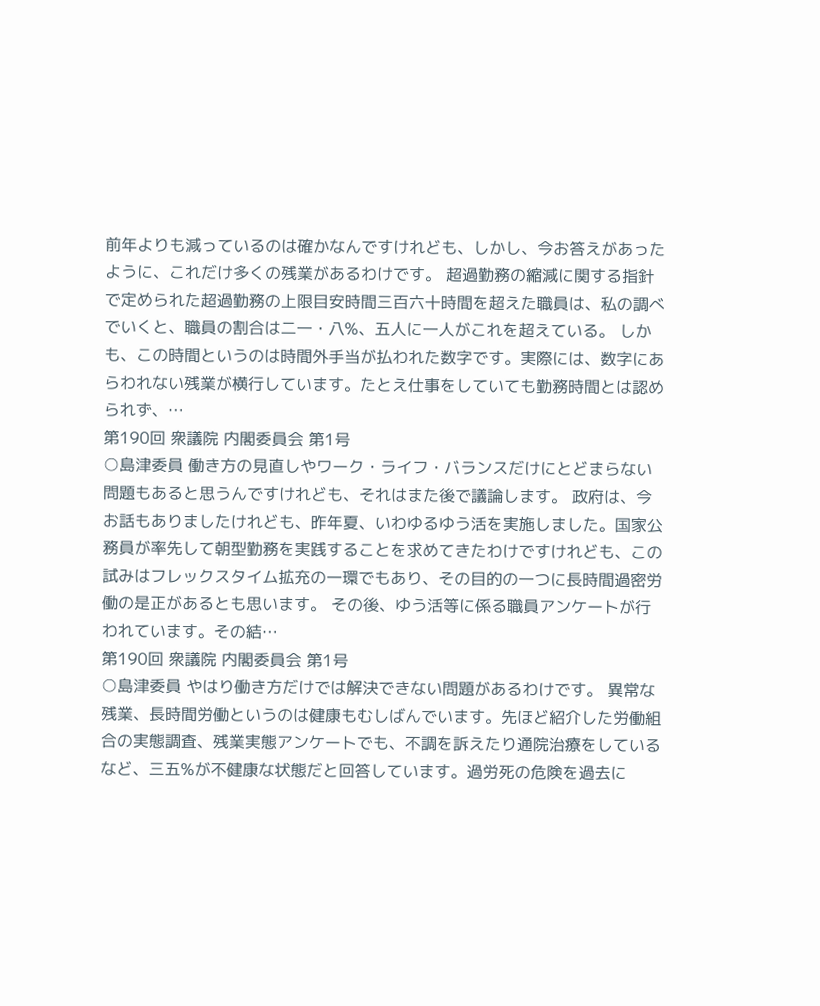前年よりも減っているのは確かなんですけれども、しかし、今お答えがあったように、これだけ多くの残業があるわけです。 超過勤務の縮減に関する指針で定められた超過勤務の上限目安時間三百六十時間を超えた職員は、私の調べでいくと、職員の割合は二一・八%、五人に一人がこれを超えている。 しかも、この時間というのは時間外手当が払われた数字です。実際には、数字にあらわれない残業が横行しています。たとえ仕事をしていても勤務時間とは認められず、…
第190回 衆議院 内閣委員会 第1号
○島津委員 働き方の見直しやワーク・ライフ・バランスだけにとどまらない問題もあると思うんですけれども、それはまた後で議論します。 政府は、今お話もありましたけれども、昨年夏、いわゆるゆう活を実施しました。国家公務員が率先して朝型勤務を実践することを求めてきたわけですけれども、この試みはフレックスタイム拡充の一環でもあり、その目的の一つに長時間過密労働の是正があるとも思います。 その後、ゆう活等に係る職員アンケートが行われています。その結…
第190回 衆議院 内閣委員会 第1号
○島津委員 やはり働き方だけでは解決できない問題があるわけです。 異常な残業、長時間労働というのは健康もむしばんでいます。先ほど紹介した労働組合の実態調査、残業実態アンケートでも、不調を訴えたり通院治療をしているなど、三五%が不健康な状態だと回答しています。過労死の危険を過去に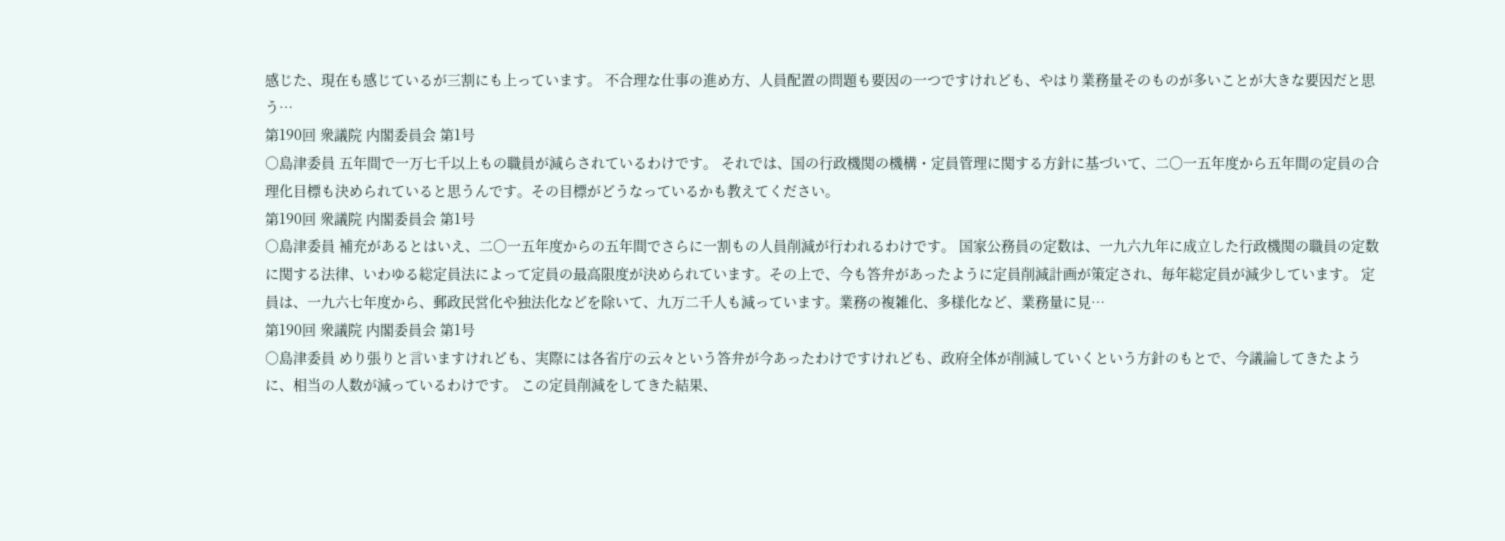感じた、現在も感じているが三割にも上っています。 不合理な仕事の進め方、人員配置の問題も要因の一つですけれども、やはり業務量そのものが多いことが大きな要因だと思う…
第190回 衆議院 内閣委員会 第1号
○島津委員 五年間で一万七千以上もの職員が減らされているわけです。 それでは、国の行政機関の機構・定員管理に関する方針に基づいて、二〇一五年度から五年間の定員の合理化目標も決められていると思うんです。その目標がどうなっているかも教えてください。
第190回 衆議院 内閣委員会 第1号
○島津委員 補充があるとはいえ、二〇一五年度からの五年間でさらに一割もの人員削減が行われるわけです。 国家公務員の定数は、一九六九年に成立した行政機関の職員の定数に関する法律、いわゆる総定員法によって定員の最高限度が決められています。その上で、今も答弁があったように定員削減計画が策定され、毎年総定員が減少しています。 定員は、一九六七年度から、郵政民営化や独法化などを除いて、九万二千人も減っています。業務の複雑化、多様化など、業務量に見…
第190回 衆議院 内閣委員会 第1号
○島津委員 めり張りと言いますけれども、実際には各省庁の云々という答弁が今あったわけですけれども、政府全体が削減していくという方針のもとで、今議論してきたように、相当の人数が減っているわけです。 この定員削減をしてきた結果、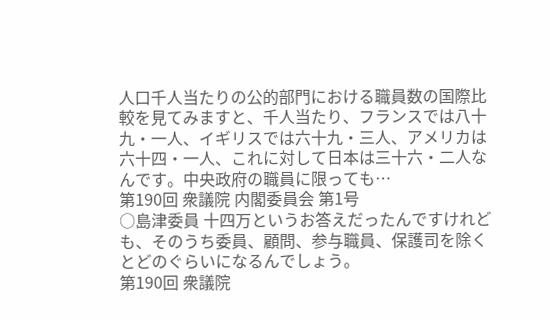人口千人当たりの公的部門における職員数の国際比較を見てみますと、千人当たり、フランスでは八十九・一人、イギリスでは六十九・三人、アメリカは六十四・一人、これに対して日本は三十六・二人なんです。中央政府の職員に限っても…
第190回 衆議院 内閣委員会 第1号
○島津委員 十四万というお答えだったんですけれども、そのうち委員、顧問、参与職員、保護司を除くとどのぐらいになるんでしょう。
第190回 衆議院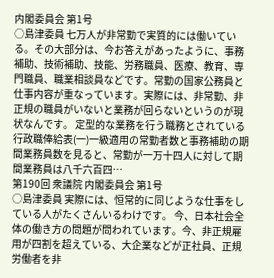内閣委員会 第1号
○島津委員 七万人が非常勤で実質的には働いている。その大部分は、今お答えがあったように、事務補助、技術補助、技能、労務職員、医療、教育、専門職員、職業相談員などです。常勤の国家公務員と仕事内容が重なっています。実際には、非常勤、非正規の職員がいないと業務が回らないというのが現状なんです。 定型的な業務を行う職務とされている行政職俸給表(一)一級適用の常勤者数と事務補助の期間業務員数を見ると、常勤が一万十四人に対して期間業務員は八千六百四…
第190回 衆議院 内閣委員会 第1号
○島津委員 実際には、恒常的に同じような仕事をしている人がたくさんいるわけです。 今、日本社会全体の働き方の問題が問われています。今、非正規雇用が四割を超えている、大企業などが正社員、正規労働者を非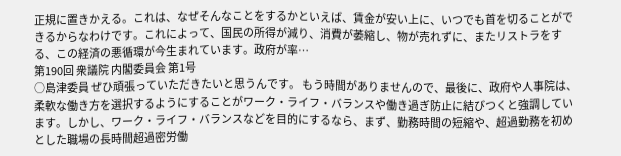正規に置きかえる。これは、なぜそんなことをするかといえば、賃金が安い上に、いつでも首を切ることができるからなわけです。これによって、国民の所得が減り、消費が萎縮し、物が売れずに、またリストラをする、この経済の悪循環が今生まれています。政府が率…
第190回 衆議院 内閣委員会 第1号
○島津委員 ぜひ頑張っていただきたいと思うんです。 もう時間がありませんので、最後に、政府や人事院は、柔軟な働き方を選択するようにすることがワーク・ライフ・バランスや働き過ぎ防止に結びつくと強調しています。しかし、ワーク・ライフ・バランスなどを目的にするなら、まず、勤務時間の短縮や、超過勤務を初めとした職場の長時間超過密労働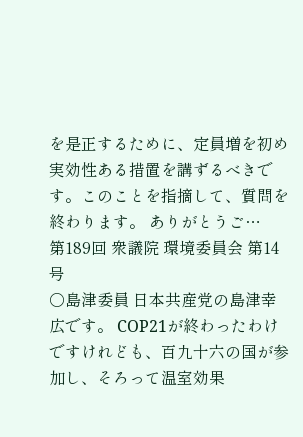を是正するために、定員増を初め実効性ある措置を講ずるべきです。このことを指摘して、質問を終わります。 ありがとうご…
第189回 衆議院 環境委員会 第14号
○島津委員 日本共産党の島津幸広です。 COP21が終わったわけですけれども、百九十六の国が参加し、そろって温室効果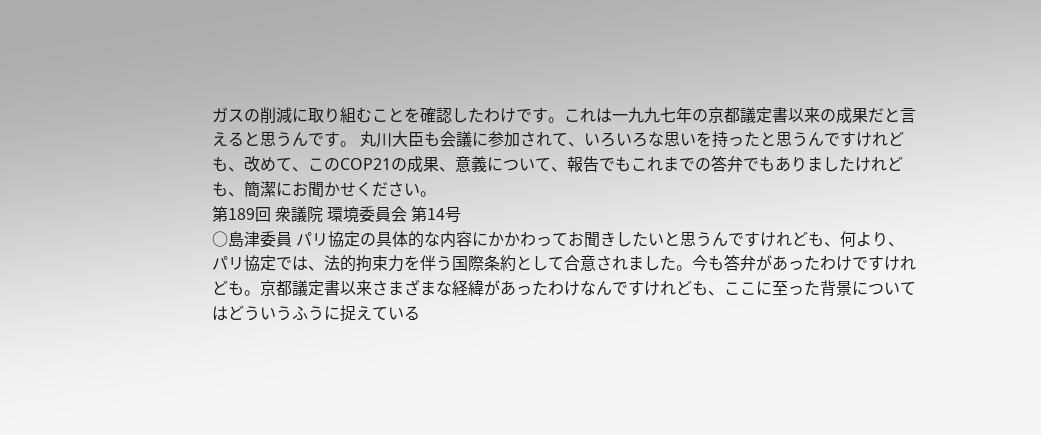ガスの削減に取り組むことを確認したわけです。これは一九九七年の京都議定書以来の成果だと言えると思うんです。 丸川大臣も会議に参加されて、いろいろな思いを持ったと思うんですけれども、改めて、このCOP21の成果、意義について、報告でもこれまでの答弁でもありましたけれども、簡潔にお聞かせください。
第189回 衆議院 環境委員会 第14号
○島津委員 パリ協定の具体的な内容にかかわってお聞きしたいと思うんですけれども、何より、パリ協定では、法的拘束力を伴う国際条約として合意されました。今も答弁があったわけですけれども。京都議定書以来さまざまな経緯があったわけなんですけれども、ここに至った背景についてはどういうふうに捉えている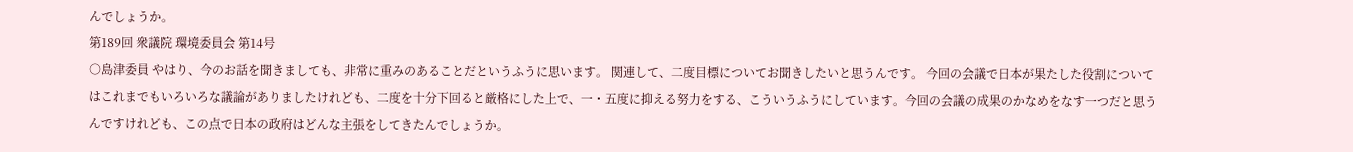んでしょうか。
第189回 衆議院 環境委員会 第14号
○島津委員 やはり、今のお話を聞きましても、非常に重みのあることだというふうに思います。 関連して、二度目標についてお聞きしたいと思うんです。 今回の会議で日本が果たした役割についてはこれまでもいろいろな議論がありましたけれども、二度を十分下回ると厳格にした上で、一・五度に抑える努力をする、こういうふうにしています。今回の会議の成果のかなめをなす一つだと思うんですけれども、この点で日本の政府はどんな主張をしてきたんでしょうか。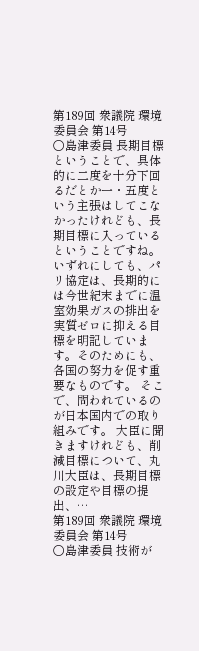第189回 衆議院 環境委員会 第14号
○島津委員 長期目標ということで、具体的に二度を十分下回るだとか一・五度という主張はしてこなかったけれども、長期目標に入っているということですね。 いずれにしても、パリ協定は、長期的には今世紀末までに温室効果ガスの排出を実質ゼロに抑える目標を明記しています。そのためにも、各国の努力を促す重要なものです。 そこで、問われているのが日本国内での取り組みです。 大臣に聞きますけれども、削減目標について、丸川大臣は、長期目標の設定や目標の提出、…
第189回 衆議院 環境委員会 第14号
○島津委員 技術が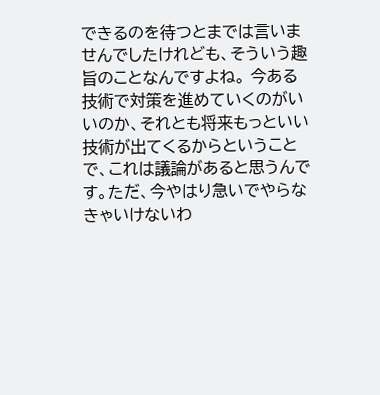できるのを待つとまでは言いませんでしたけれども、そういう趣旨のことなんですよね。 今ある技術で対策を進めていくのがいいのか、それとも将来もっといい技術が出てくるからということで、これは議論があると思うんです。ただ、今やはり急いでやらなきゃいけないわ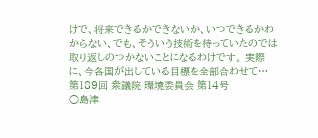けで、将来できるかできないか、いつできるかわからない、でも、そういう技術を待っていたのでは取り返しのつかないことになるわけです。 実際に、今各国が出している目標を全部合わせて…
第189回 衆議院 環境委員会 第14号
○島津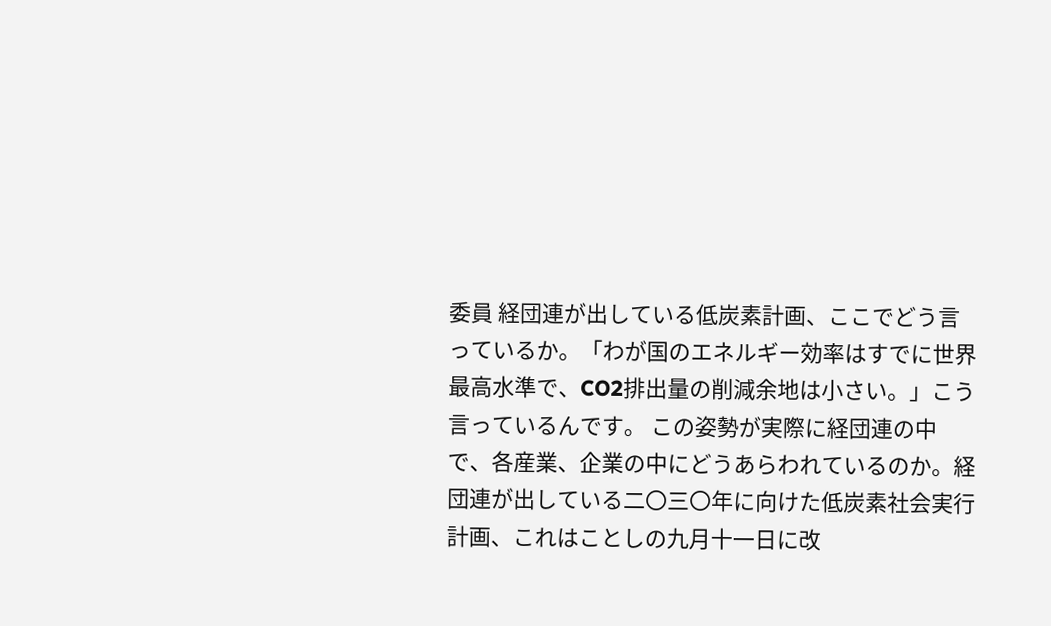委員 経団連が出している低炭素計画、ここでどう言っているか。「わが国のエネルギー効率はすでに世界最高水準で、CO2排出量の削減余地は小さい。」こう言っているんです。 この姿勢が実際に経団連の中で、各産業、企業の中にどうあらわれているのか。経団連が出している二〇三〇年に向けた低炭素社会実行計画、これはことしの九月十一日に改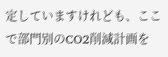定していますけれども、ここで部門別のCO2削減計画を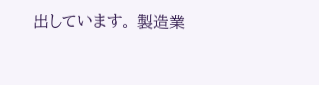出しています。 製造業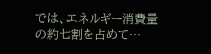では、エネルギー消費量の約七割を占めて…